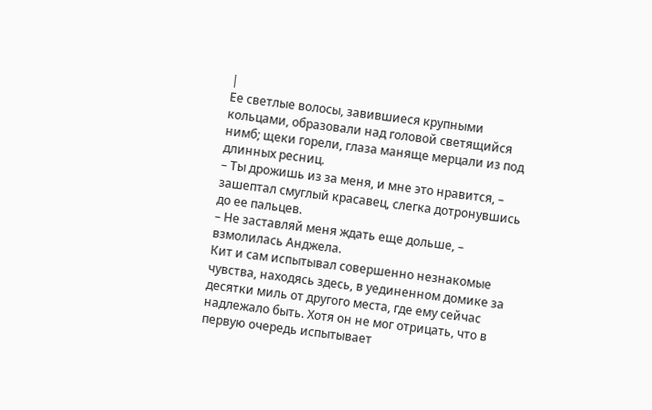|
Ее светлые волосы, завившиеся крупными кольцами, образовали над головой светящийся нимб; щеки горели, глаза маняще мерцали из под длинных ресниц.
– Ты дрожишь из за меня, и мне это нравится, – зашептал смуглый красавец, слегка дотронувшись до ее пальцев.
– Не заставляй меня ждать еще дольше, – взмолилась Анджела.
Кит и сам испытывал совершенно незнакомые чувства, находясь здесь, в уединенном домике за десятки миль от другого места, где ему сейчас надлежало быть. Хотя он не мог отрицать, что в первую очередь испытывает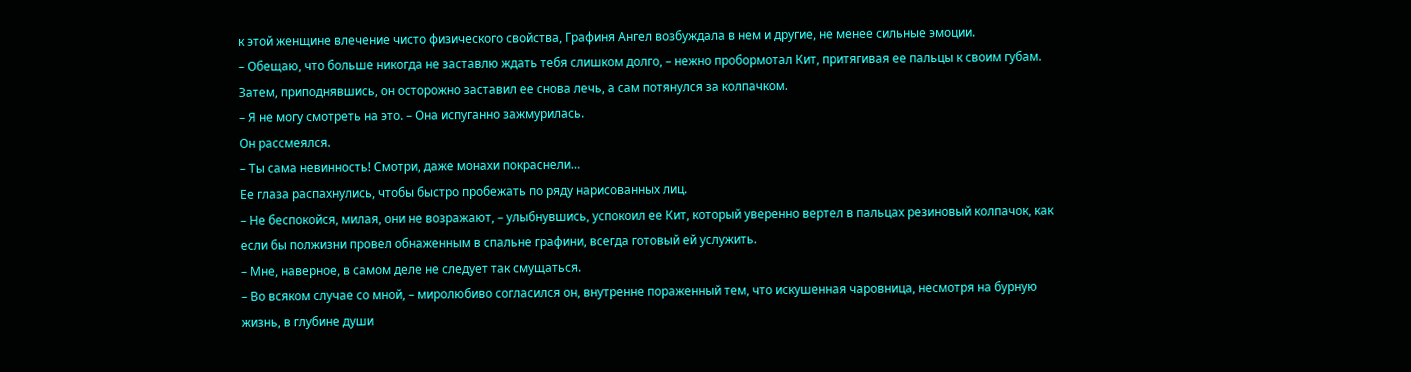к этой женщине влечение чисто физического свойства, Графиня Ангел возбуждала в нем и другие, не менее сильные эмоции.
– Обещаю, что больше никогда не заставлю ждать тебя слишком долго, – нежно пробормотал Кит, притягивая ее пальцы к своим губам. Затем, приподнявшись, он осторожно заставил ее снова лечь, а сам потянулся за колпачком.
– Я не могу смотреть на это. – Она испуганно зажмурилась.
Он рассмеялся.
– Ты сама невинность! Смотри, даже монахи покраснели…
Ее глаза распахнулись, чтобы быстро пробежать по ряду нарисованных лиц.
– Не беспокойся, милая, они не возражают, – улыбнувшись, успокоил ее Кит, который уверенно вертел в пальцах резиновый колпачок, как если бы полжизни провел обнаженным в спальне графини, всегда готовый ей услужить.
– Мне, наверное, в самом деле не следует так смущаться.
– Во всяком случае со мной, – миролюбиво согласился он, внутренне пораженный тем, что искушенная чаровница, несмотря на бурную жизнь, в глубине души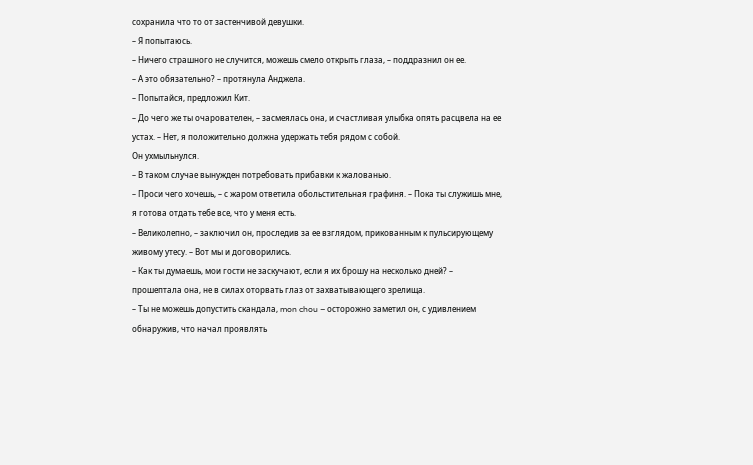сохранила что то от застенчивой девушки.
– Я попытаюсь.
– Ничего страшного не случится, можешь смело открыть глаза, – поддразнил он ее.
– А это обязательно? – протянула Анджела.
– Попытайся, предложил Кит.
– До чего же ты очарователен, – засмеялась она, и счастливая улыбка опять расцвела на ее устах. – Нет, я положительно должна удержать тебя рядом с собой.
Он ухмыльнулся.
– В таком случае вынужден потребовать прибавки к жалованью.
– Проси чего хочешь, – с жаром ответила обольстительная графиня. – Пока ты служишь мне, я готова отдать тебе все, что у меня есть.
– Великолепно, – заключил он, проследив за ее взглядом, прикованным к пульсирующему живому утесу. – Вот мы и договорились.
– Как ты думаешь, мои гости не заскучают, если я их брошу на несколько дней? – прошептала она, не в силах оторвать глаз от захватывающего зрелища.
– Ты не можешь допустить скандала, mon chou – осторожно заметил он, с удивлением обнаружив, что начал проявлять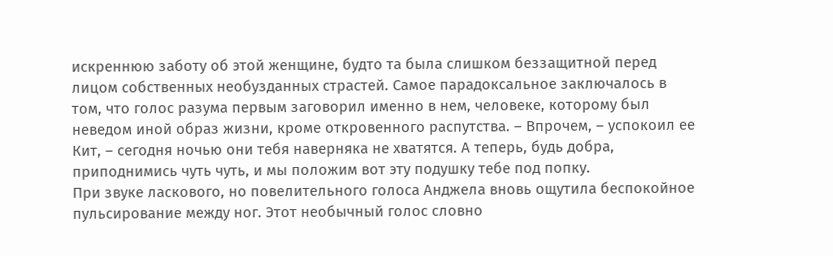искреннюю заботу об этой женщине, будто та была слишком беззащитной перед лицом собственных необузданных страстей. Самое парадоксальное заключалось в том, что голос разума первым заговорил именно в нем, человеке, которому был неведом иной образ жизни, кроме откровенного распутства. – Впрочем, – успокоил ее Кит, – сегодня ночью они тебя наверняка не хватятся. А теперь, будь добра, приподнимись чуть чуть, и мы положим вот эту подушку тебе под попку.
При звуке ласкового, но повелительного голоса Анджела вновь ощутила беспокойное пульсирование между ног. Этот необычный голос словно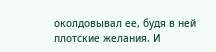околдовывал ее, будя в ней плотские желания. И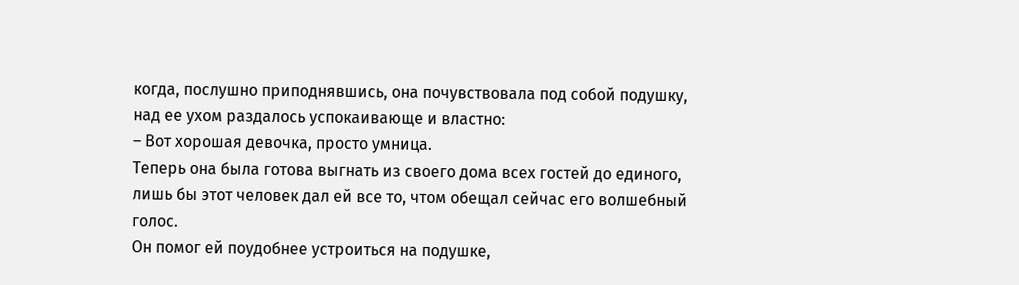когда, послушно приподнявшись, она почувствовала под собой подушку, над ее ухом раздалось успокаивающе и властно:
– Вот хорошая девочка, просто умница.
Теперь она была готова выгнать из своего дома всех гостей до единого, лишь бы этот человек дал ей все то, чтом обещал сейчас его волшебный голос.
Он помог ей поудобнее устроиться на подушке,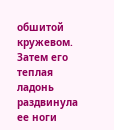обшитой кружевом. Затем его теплая ладонь раздвинула ее ноги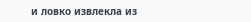и ловко извлекла из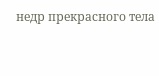недр прекрасного тела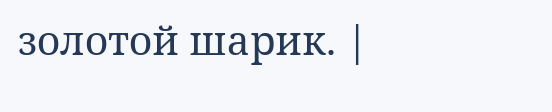золотой шарик. |